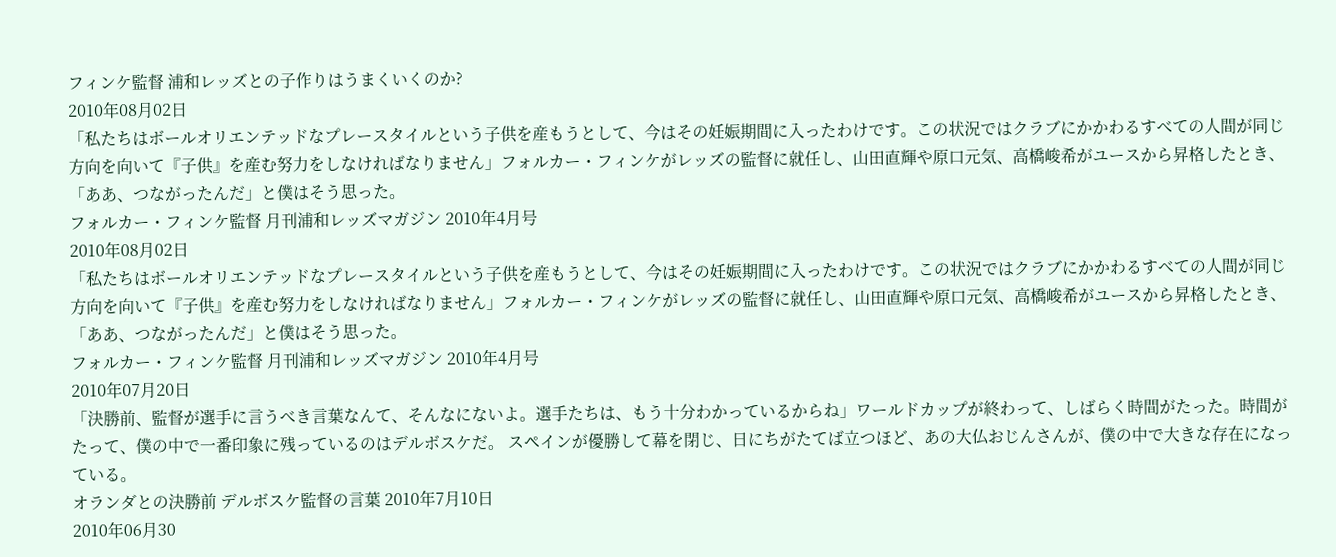フィンケ監督 浦和レッズとの子作りはうまくいくのか?
2010年08月02日
「私たちはボールオリエンテッドなプレースタイルという子供を産もうとして、今はその妊娠期間に入ったわけです。この状況ではクラブにかかわるすべての人間が同じ方向を向いて『子供』を産む努力をしなければなりません」フォルカー・フィンケがレッズの監督に就任し、山田直輝や原口元気、高橋峻希がユースから昇格したとき、「ああ、つながったんだ」と僕はそう思った。
フォルカー・フィンケ監督 月刊浦和レッズマガジン 2010年4月号
2010年08月02日
「私たちはボールオリエンテッドなプレースタイルという子供を産もうとして、今はその妊娠期間に入ったわけです。この状況ではクラブにかかわるすべての人間が同じ方向を向いて『子供』を産む努力をしなければなりません」フォルカー・フィンケがレッズの監督に就任し、山田直輝や原口元気、高橋峻希がユースから昇格したとき、「ああ、つながったんだ」と僕はそう思った。
フォルカー・フィンケ監督 月刊浦和レッズマガジン 2010年4月号
2010年07月20日
「決勝前、監督が選手に言うべき言葉なんて、そんなにないよ。選手たちは、もう十分わかっているからね」ワールドカップが終わって、しばらく時間がたった。時間がたって、僕の中で一番印象に残っているのはデルボスケだ。 スペインが優勝して幕を閉じ、日にちがたてば立つほど、あの大仏おじんさんが、僕の中で大きな存在になっている。
オランダとの決勝前 デルボスケ監督の言葉 2010年7月10日
2010年06月30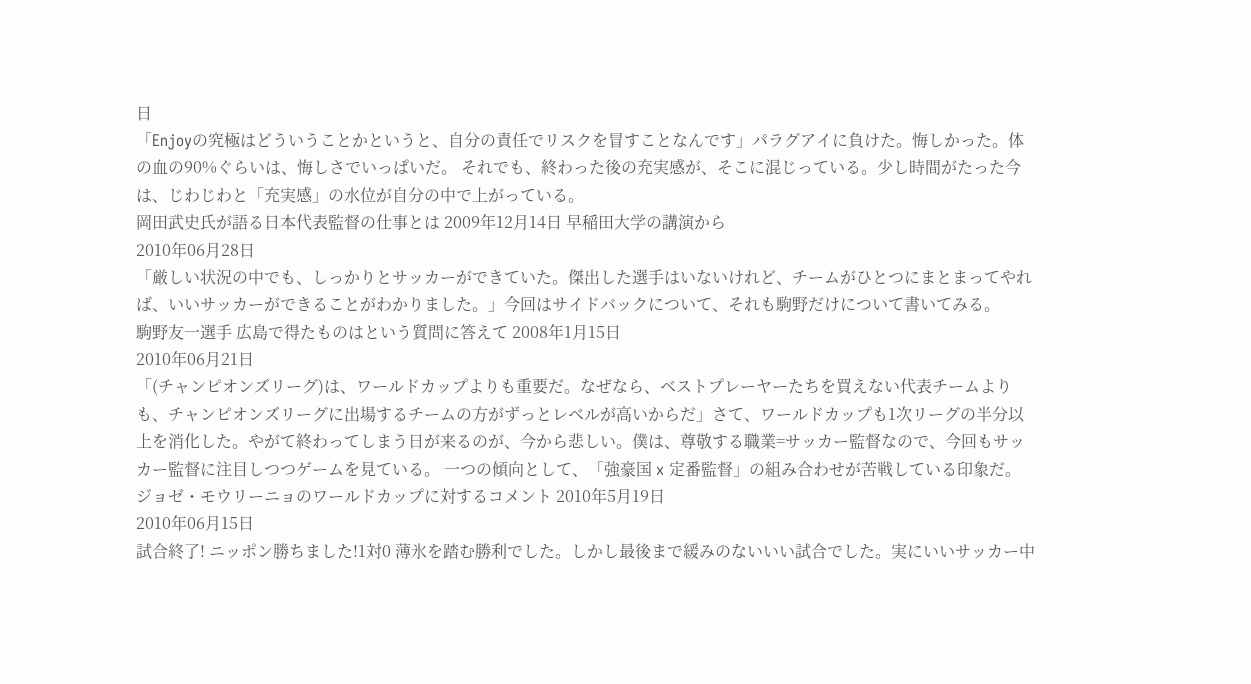日
「Enjoyの究極はどういうことかというと、自分の責任でリスクを冒すことなんです」パラグアイに負けた。悔しかった。体の血の90%ぐらいは、悔しさでいっぱいだ。 それでも、終わった後の充実感が、そこに混じっている。少し時間がたった今は、じわじわと「充実感」の水位が自分の中で上がっている。
岡田武史氏が語る日本代表監督の仕事とは 2009年12月14日 早稲田大学の講演から
2010年06月28日
「厳しい状況の中でも、しっかりとサッカーができていた。傑出した選手はいないけれど、チームがひとつにまとまってやれば、いいサッカーができることがわかりました。」今回はサイドバックについて、それも駒野だけについて書いてみる。
駒野友一選手 広島で得たものはという質問に答えて 2008年1月15日
2010年06月21日
「(チャンピオンズリーグ)は、ワールドカップよりも重要だ。なぜなら、ベストプレーヤーたちを買えない代表チームよりも、チャンピオンズリーグに出場するチームの方がずっとレベルが高いからだ」さて、ワールドカップも1次リーグの半分以上を消化した。やがて終わってしまう日が来るのが、今から悲しい。僕は、尊敬する職業=サッカー監督なので、今回もサッカー監督に注目しつつゲームを見ている。 一つの傾向として、「強豪国 x 定番監督」の組み合わせが苦戦している印象だ。
ジョゼ・モウリーニョのワールドカップに対するコメント 2010年5月19日
2010年06月15日
試合終了! ニッポン勝ちました!1対0 薄氷を踏む勝利でした。しかし最後まで緩みのないいい試合でした。実にいいサッカー中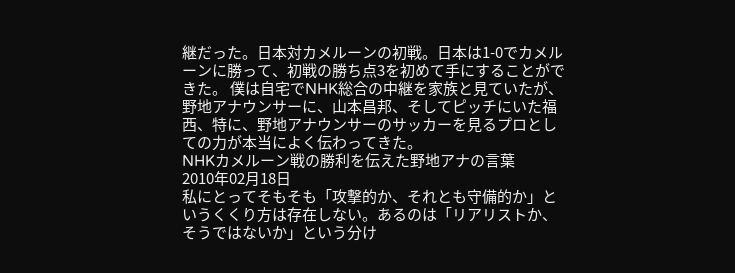継だった。日本対カメルーンの初戦。日本は1-0でカメルーンに勝って、初戦の勝ち点3を初めて手にすることができた。 僕は自宅でNHK総合の中継を家族と見ていたが、野地アナウンサーに、山本昌邦、そしてピッチにいた福西、特に、野地アナウンサーのサッカーを見るプロとしての力が本当によく伝わってきた。
NHKカメルーン戦の勝利を伝えた野地アナの言葉
2010年02月18日
私にとってそもそも「攻撃的か、それとも守備的か」というくくり方は存在しない。あるのは「リアリストか、そうではないか」という分け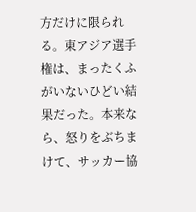方だけに限られる。東アジア選手権は、まったくふがいないひどい結果だった。本来なら、怒りをぶちまけて、サッカー協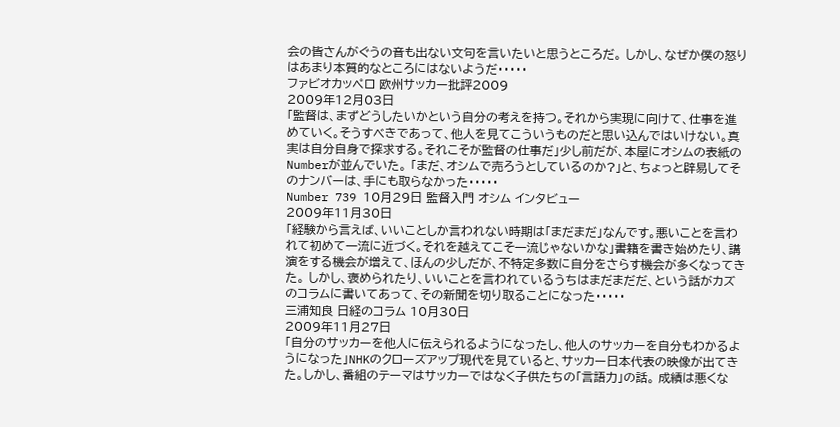会の皆さんがぐうの音も出ない文句を言いたいと思うところだ。 しかし、なぜか僕の怒りはあまり本質的なところにはないようだ・・・・・
ファビオカッペロ 欧州サッカー批評2009
2009年12月03日
「監督は、まずどうしたいかという自分の考えを持つ。それから実現に向けて、仕事を進めていく。そうすべきであって、他人を見てこういうものだと思い込んではいけない。真実は自分自身で探求する。それこそが監督の仕事だ」少し前だが、本屋にオシムの表紙のNumberが並んでいた。 「まだ、オシムで売ろうとしているのか?」と、ちょっと辟易してそのナンバーは、手にも取らなかった・・・・・
Number 739 10月29日 監督入門 オシム インタビュー
2009年11月30日
「経験から言えば、いいことしか言われない時期は「まだまだ」なんです。悪いことを言われて初めて一流に近づく。それを越えてこそ一流じゃないかな」書籍を書き始めたり、講演をする機会が増えて、ほんの少しだが、不特定多数に自分をさらす機会が多くなってきた。 しかし、褒められたり、いいことを言われているうちはまだまだだ、という話がカズのコラムに書いてあって、その新聞を切り取ることになった・・・・・
三浦知良 日経のコラム 10月30日
2009年11月27日
「自分のサッカーを他人に伝えられるようになったし、他人のサッカーを自分もわかるようになった」NHKのクローズアップ現代を見ていると、サッカー日本代表の映像が出てきた。しかし、番組のテーマはサッカーではなく子供たちの「言語力」の話。 成績は悪くな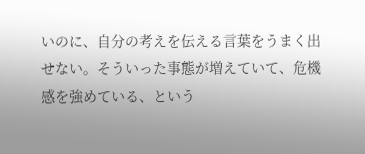いのに、自分の考えを伝える言葉をうまく出せない。そういった事態が増えていて、危機感を強めている、という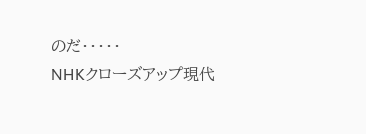のだ・・・・・
NHKクローズアップ現代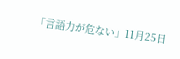「言語力が危ない」11月25日